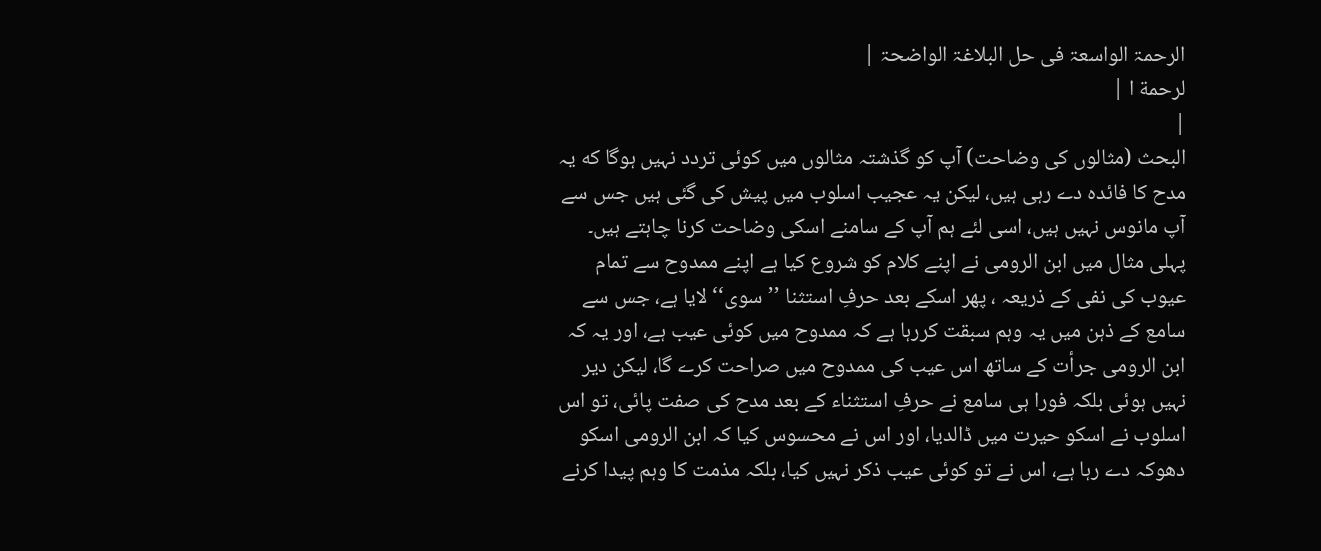الرحمۃ الواسعۃ فی حل البلاغۃ الواضحۃ |
لرحمة ا |
|
البحث (مثالوں کی وضاحت) آپ کو گذشتہ مثالوں میں کوئی تردد نہیں ہوگا كه یہ مدح کا فائدہ دے رہی ہیں، لیکن یہ عجیب اسلوب میں پیش کی گئی ہیں جس سے آپ مانوس نہیں ہیں، اسی لئے ہم آپ کے سامنے اسکی وضاحت کرنا چاہتے ہیں۔ پہلی مثال میں ابن الرومی نے اپنے کلام کو شروع کیا ہے اپنے ممدوح سے تمام عیوب کی نفی کے ذریعہ ، پھر اسکے بعد حرفِ استثنا ’’سوی‘‘ لایا ہے، جس سے سامع کے ذہن میں یہ وہم سبقت کررہا ہے کہ ممدوح میں کوئی عیب ہے، اور یہ کہ ابن الرومی جرأت کے ساتھ اس عیب کی ممدوح میں صراحت کرے گا، لیکن دیر نہیں ہوئی بلکہ فورا ہی سامع نے حرفِ استثناء کے بعد مدح کی صفت پائی، تو اس اسلوب نے اسکو حیرت میں ڈالدیا، اور اس نے محسوس کیا کہ ابن الرومی اسکو دھوکہ دے رہا ہے، اس نے تو کوئی عیب ذکر نہیں کیا، بلکہ مذمت کا وہم پیدا کرنے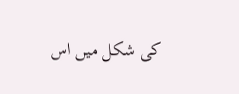کی شکل میں اس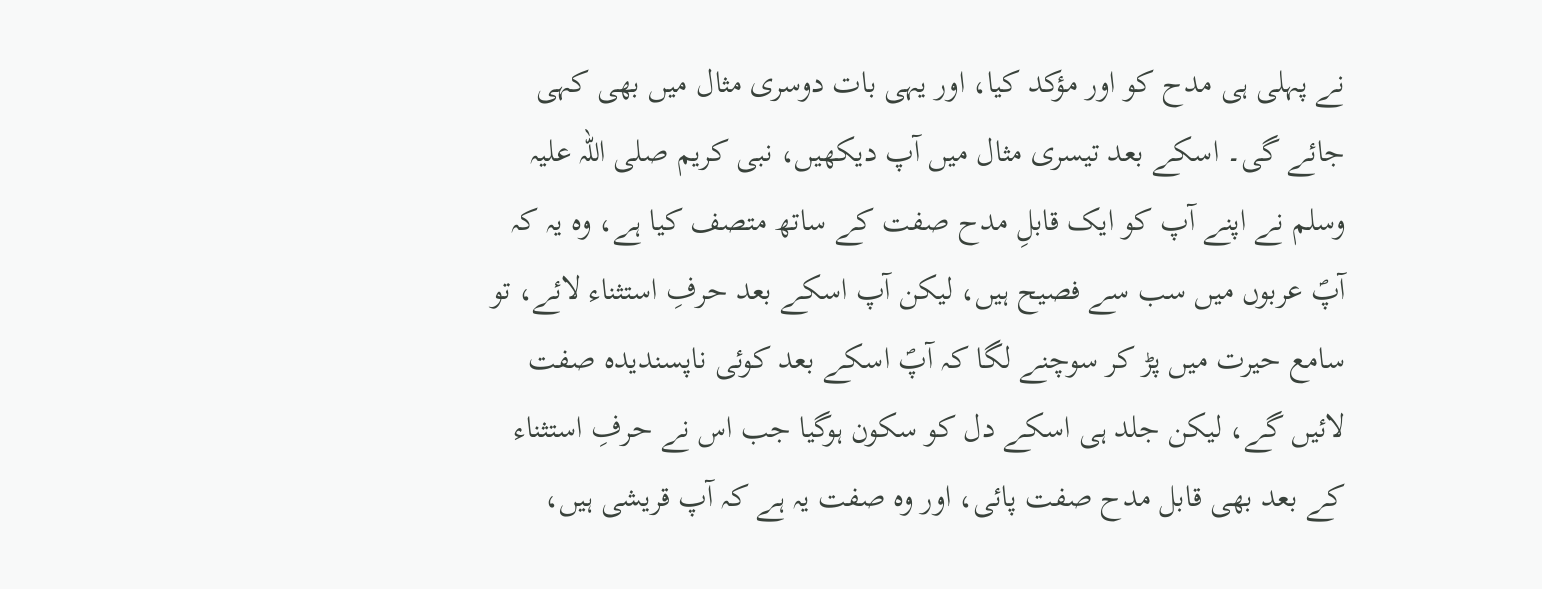نے پہلی ہی مدح کو اور مؤکد کیا، اور یہی بات دوسری مثال میں بھی کہی جائے گی۔ اسکے بعد تیسری مثال میں آپ دیکھیں، نبی کریم صلی اللہ علیہ وسلم نے اپنے آپ کو ایک قابلِ مدح صفت کے ساتھ متصف کیا ہے، وہ یہ کہ آپؐ عربوں میں سب سے فصیح ہیں، لیکن آپ اسکے بعد حرفِ استثناء لائے، تو سامع حیرت میں پڑ کر سوچنے لگا کہ آپؐ اسکے بعد کوئی ناپسندیدہ صفت لائیں گے، لیکن جلد ہی اسکے دل کو سکون ہوگیا جب اس نے حرفِ استثناء کے بعد بھی قابل مدح صفت پائی، اور وہ صفت یہ ہے کہ آپ قریشی ہیں،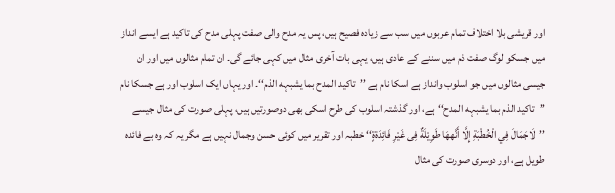اور قریشی بلا اختلاف تمام عربوں میں سب سے زیادہ فصیح ہیں، پس یہ مدح والی صفت پہلی مدح کی تاکید ہے ایسے انداز میں جسکو لوگ صفت ذم میں سننے کے عادی ہیں، یہی بات آخری مثال میں کہی جائے گی۔ ان تمام مثالوں میں اور ان جیسی مثالوں میں جو اسلوب وانداز ہے اسکا نام ہے ’’تاکید المدح بما یشبہه الذم‘‘۔ اور یہاں ایک اسلوب اور ہے جسکا نام ’’تاکید الذم بما یشبہه المدح‘‘ہے، اور گذشتہ اسلوب کی طرح اسکی بھی دوصورتیں ہیں، پہلی صورت کی مثال جیسے ’’لَاجَمَالَ فِي الْخُطْبَةِ إِلَّا أَنَّھهَا طَوِیْلَةٌ فِی غَیْرِ فَائِدَۃةٍ‘‘ خطبہ اور تقریر میں کوئی حسن وجمال نہیں ہے مگر یہ کہ وہ بے فائدہ طویل ہے، اور دوسری صورت کی مثال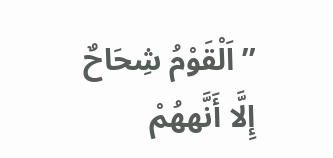’’اَلْقَوْمُ شِحَاحٌ إِلَّا أَنَّھهُمْ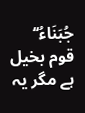جُبَنَاءُ‘‘ قوم بخیل ہے مگر یہ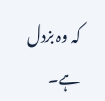کہ وہ بزدل ہے۔